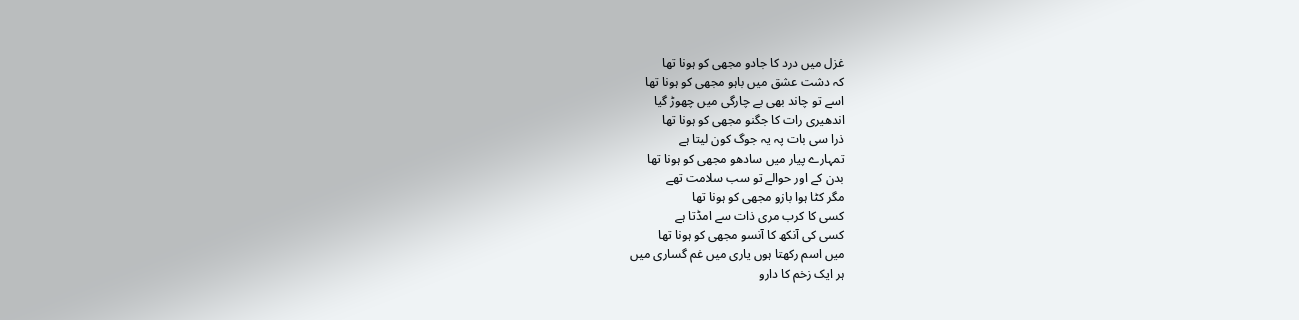غزل میں درد کا جادو مجھی کو ہونا تھا
کہ دشت عشق میں باہو مجھی کو ہونا تھا
اسے تو چاند بھی بے چارگی میں چھوڑ گیا
اندھیری رات کا جگنو مجھی کو ہونا تھا
ذرا سی بات پہ یہ جوگ کون لیتا ہے
تمہارے پیار میں سادھو مجھی کو ہونا تھا
بدن کے اور حوالے تو سب سلامت تھے
مگر کٹا ہوا بازو مجھی کو ہونا تھا
کسی کا کرب مری ذات سے امڈتا ہے
کسی کی آنکھ کا آنسو مجھی کو ہونا تھا
میں اسم رکھتا ہوں یاری میں غم گساری میں
ہر ایک زخم کا دارو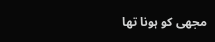مجھی کو ہونا تھا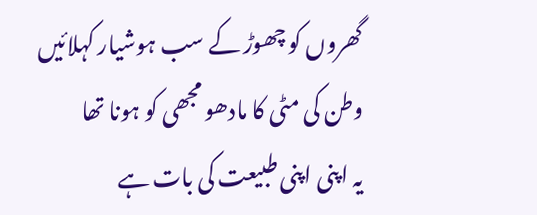گھروں کو چھوڑ کے سب ہوشیار کہلائیں
وطن کی مٹی کا مادھو مجھی کو ہونا تھا
یہ اپنی اپنی طبیعت کی بات ہے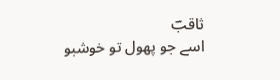ثاقبؔ
اسے جو پھول تو خوشبو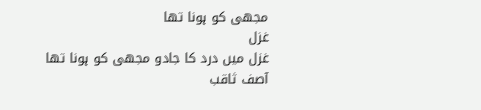مجھی کو ہونا تھا
غزل
غزل میں درد کا جادو مجھی کو ہونا تھا
آصف ثاقب